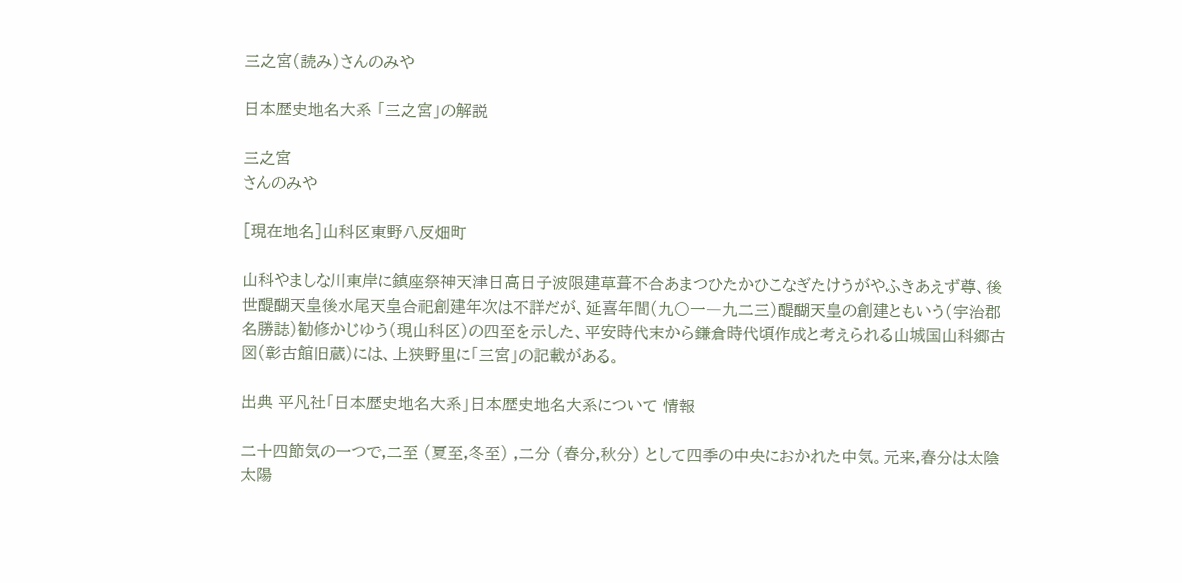三之宮(読み)さんのみや

日本歴史地名大系 「三之宮」の解説

三之宮
さんのみや

[現在地名]山科区東野八反畑町

山科やましな川東岸に鎮座祭神天津日高日子波限建草葺不合あまつひたかひこなぎたけうがやふきあえず尊、後世醍醐天皇後水尾天皇合祀創建年次は不詳だが、延喜年間(九〇一―九二三)醍醐天皇の創建ともいう(宇治郡名勝誌)勧修かじゆう(現山科区)の四至を示した、平安時代末から鎌倉時代頃作成と考えられる山城国山科郷古図(彰古館旧蔵)には、上狭野里に「三宮」の記載がある。

出典 平凡社「日本歴史地名大系」日本歴史地名大系について 情報

二十四節気の一つで,二至 (夏至,冬至) ,二分 (春分,秋分) として四季の中央におかれた中気。元来,春分は太陰太陽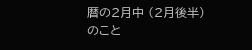暦の2月中 (2月後半) のこと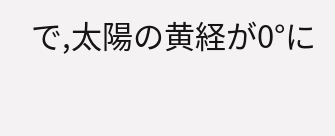で,太陽の黄経が0°に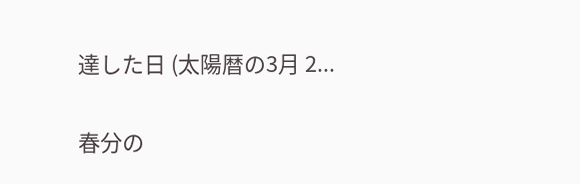達した日 (太陽暦の3月 2...

春分の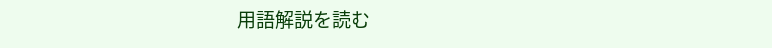用語解説を読む